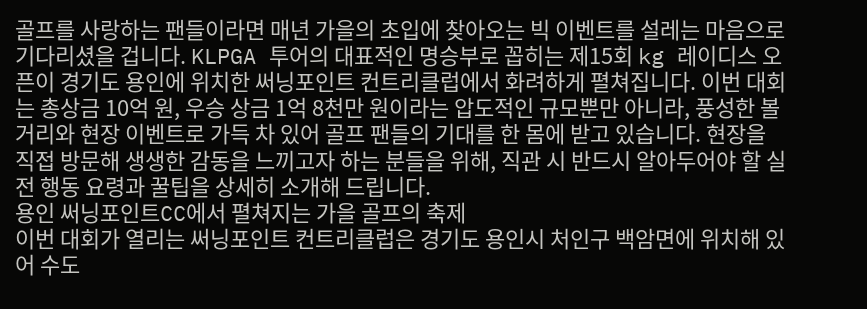골프를 사랑하는 팬들이라면 매년 가을의 초입에 찾아오는 빅 이벤트를 설레는 마음으로 기다리셨을 겁니다. KLPGA 투어의 대표적인 명승부로 꼽히는 제15회 kg 레이디스 오픈이 경기도 용인에 위치한 써닝포인트 컨트리클럽에서 화려하게 펼쳐집니다. 이번 대회는 총상금 10억 원, 우승 상금 1억 8천만 원이라는 압도적인 규모뿐만 아니라, 풍성한 볼거리와 현장 이벤트로 가득 차 있어 골프 팬들의 기대를 한 몸에 받고 있습니다. 현장을 직접 방문해 생생한 감동을 느끼고자 하는 분들을 위해, 직관 시 반드시 알아두어야 할 실전 행동 요령과 꿀팁을 상세히 소개해 드립니다.
용인 써닝포인트CC에서 펼쳐지는 가을 골프의 축제
이번 대회가 열리는 써닝포인트 컨트리클럽은 경기도 용인시 처인구 백암면에 위치해 있어 수도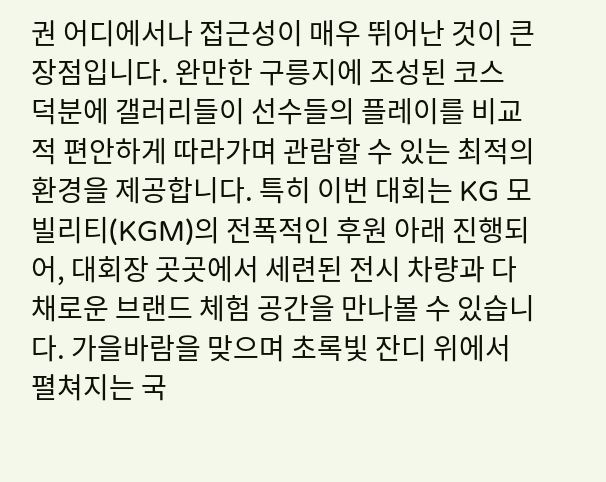권 어디에서나 접근성이 매우 뛰어난 것이 큰 장점입니다. 완만한 구릉지에 조성된 코스 덕분에 갤러리들이 선수들의 플레이를 비교적 편안하게 따라가며 관람할 수 있는 최적의 환경을 제공합니다. 특히 이번 대회는 KG 모빌리티(KGM)의 전폭적인 후원 아래 진행되어, 대회장 곳곳에서 세련된 전시 차량과 다채로운 브랜드 체험 공간을 만나볼 수 있습니다. 가을바람을 맞으며 초록빛 잔디 위에서 펼쳐지는 국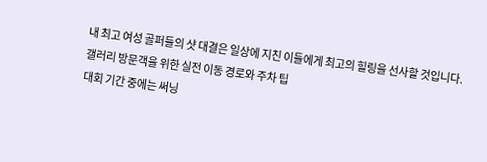내 최고 여성 골퍼들의 샷 대결은 일상에 지친 이들에게 최고의 힐링을 선사할 것입니다.
갤러리 방문객을 위한 실전 이동 경로와 주차 팁
대회 기간 중에는 써닝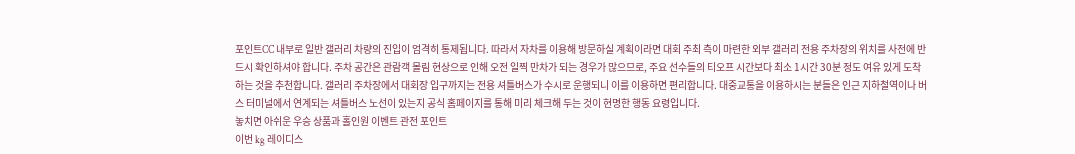포인트CC 내부로 일반 갤러리 차량의 진입이 엄격히 통제됩니다. 따라서 자차를 이용해 방문하실 계획이라면 대회 주최 측이 마련한 외부 갤러리 전용 주차장의 위치를 사전에 반드시 확인하셔야 합니다. 주차 공간은 관람객 몰림 현상으로 인해 오전 일찍 만차가 되는 경우가 많으므로, 주요 선수들의 티오프 시간보다 최소 1시간 30분 정도 여유 있게 도착하는 것을 추천합니다. 갤러리 주차장에서 대회장 입구까지는 전용 셔틀버스가 수시로 운행되니 이를 이용하면 편리합니다. 대중교통을 이용하시는 분들은 인근 지하철역이나 버스 터미널에서 연계되는 셔틀버스 노선이 있는지 공식 홈페이지를 통해 미리 체크해 두는 것이 현명한 행동 요령입니다.
놓치면 아쉬운 우승 상품과 홀인원 이벤트 관전 포인트
이번 kg 레이디스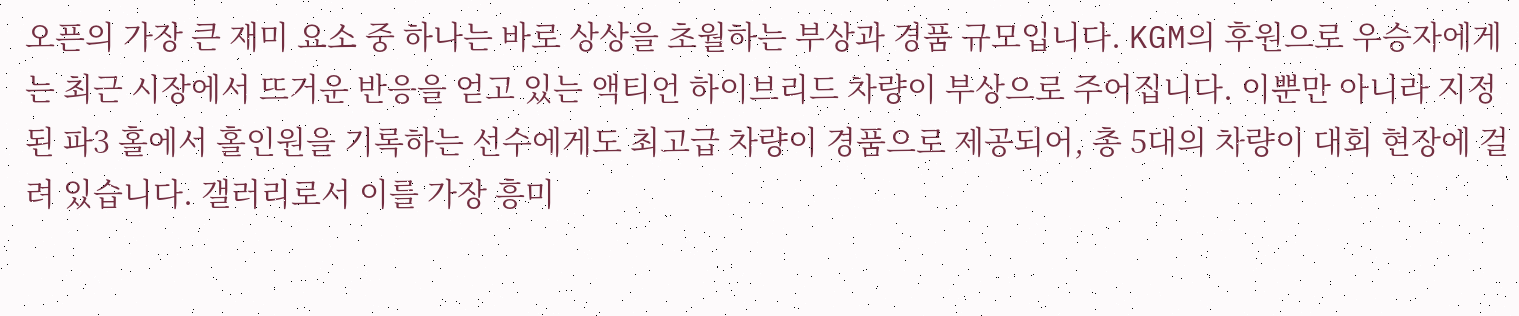오픈의 가장 큰 재미 요소 중 하나는 바로 상상을 초월하는 부상과 경품 규모입니다. KGM의 후원으로 우승자에게는 최근 시장에서 뜨거운 반응을 얻고 있는 액티언 하이브리드 차량이 부상으로 주어집니다. 이뿐만 아니라 지정된 파3 홀에서 홀인원을 기록하는 선수에게도 최고급 차량이 경품으로 제공되어, 총 5대의 차량이 대회 현장에 걸려 있습니다. 갤러리로서 이를 가장 흥미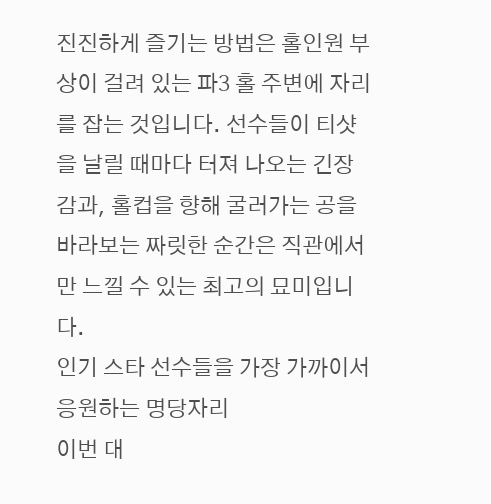진진하게 즐기는 방법은 홀인원 부상이 걸려 있는 파3 홀 주변에 자리를 잡는 것입니다. 선수들이 티샷을 날릴 때마다 터져 나오는 긴장감과, 홀컵을 향해 굴러가는 공을 바라보는 짜릿한 순간은 직관에서만 느낄 수 있는 최고의 묘미입니다.
인기 스타 선수들을 가장 가까이서 응원하는 명당자리
이번 대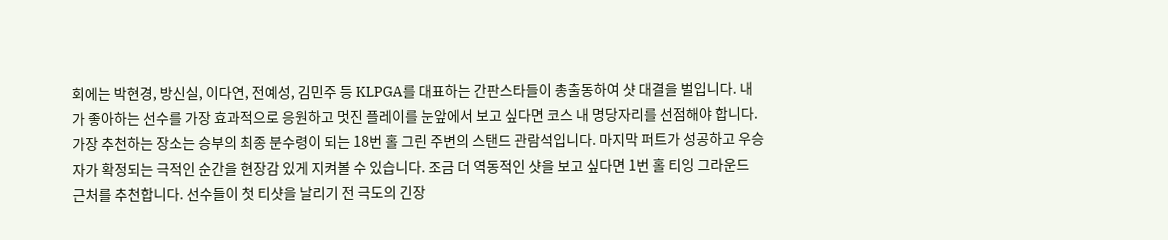회에는 박현경, 방신실, 이다연, 전예성, 김민주 등 KLPGA를 대표하는 간판스타들이 총출동하여 샷 대결을 벌입니다. 내가 좋아하는 선수를 가장 효과적으로 응원하고 멋진 플레이를 눈앞에서 보고 싶다면 코스 내 명당자리를 선점해야 합니다. 가장 추천하는 장소는 승부의 최종 분수령이 되는 18번 홀 그린 주변의 스탠드 관람석입니다. 마지막 퍼트가 성공하고 우승자가 확정되는 극적인 순간을 현장감 있게 지켜볼 수 있습니다. 조금 더 역동적인 샷을 보고 싶다면 1번 홀 티잉 그라운드 근처를 추천합니다. 선수들이 첫 티샷을 날리기 전 극도의 긴장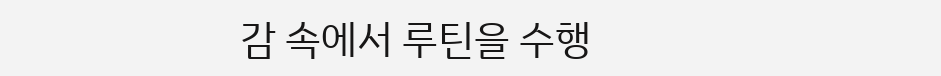감 속에서 루틴을 수행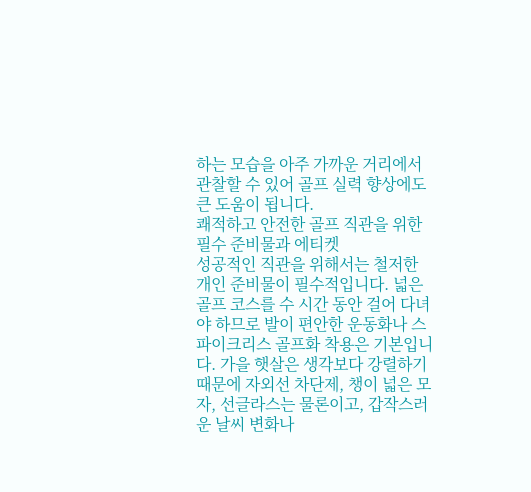하는 모습을 아주 가까운 거리에서 관찰할 수 있어 골프 실력 향상에도 큰 도움이 됩니다.
쾌적하고 안전한 골프 직관을 위한 필수 준비물과 에티켓
성공적인 직관을 위해서는 철저한 개인 준비물이 필수적입니다. 넓은 골프 코스를 수 시간 동안 걸어 다녀야 하므로 발이 편안한 운동화나 스파이크리스 골프화 착용은 기본입니다. 가을 햇살은 생각보다 강렬하기 때문에 자외선 차단제, 챙이 넓은 모자, 선글라스는 물론이고, 갑작스러운 날씨 변화나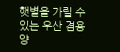햇볕을 가릴 수 있는 우산 겸용 양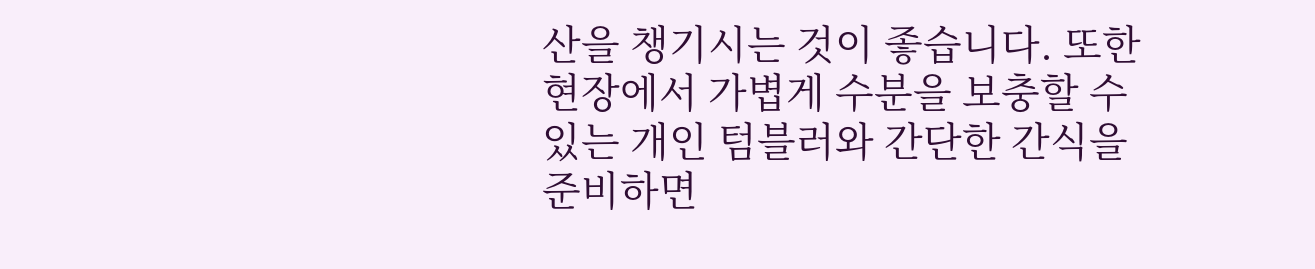산을 챙기시는 것이 좋습니다. 또한 현장에서 가볍게 수분을 보충할 수 있는 개인 텀블러와 간단한 간식을 준비하면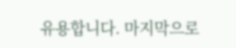유용합니다. 마지막으로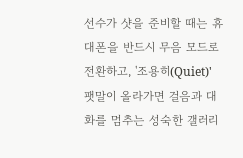선수가 샷을 준비할 때는 휴대폰을 반드시 무음 모드로 전환하고, '조용히(Quiet)' 팻말이 올라가면 걸음과 대화를 멈추는 성숙한 갤러리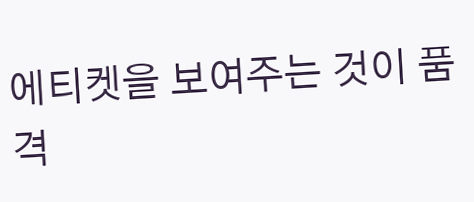에티켓을 보여주는 것이 품격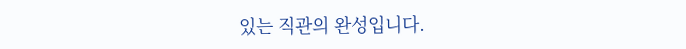있는 직관의 완성입니다.